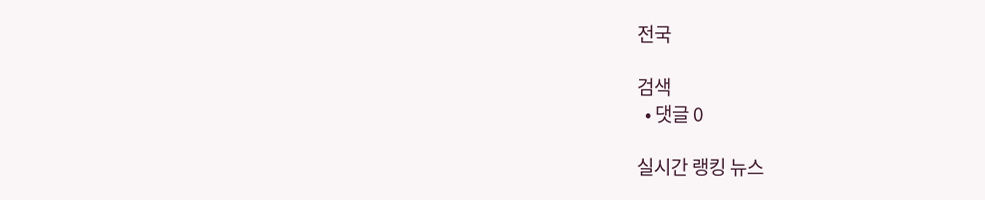전국

검색
  • 댓글 0

실시간 랭킹 뉴스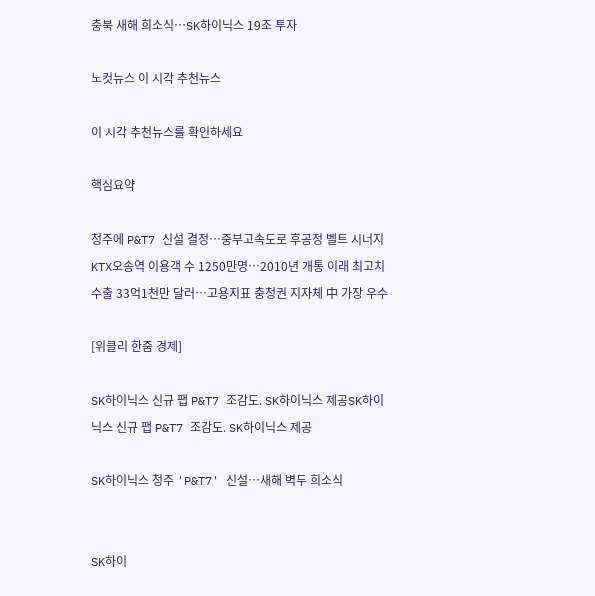충북 새해 희소식…SK하이닉스 19조 투자

노컷뉴스 이 시각 추천뉴스

이 시각 추천뉴스를 확인하세요

핵심요약

청주에 P&T7 신설 결정…중부고속도로 후공정 벨트 시너지
KTX오송역 이용객 수 1250만명…2010년 개통 이래 최고치
수출 33억1천만 달러…고용지표 충청권 지자체 中 가장 우수

[위클리 한줌 경제]

SK하이닉스 신규 팹 P&T7 조감도. SK하이닉스 제공SK하이닉스 신규 팹 P&T7 조감도. SK하이닉스 제공

SK하이닉스 청주 'P&T7' 신설…새해 벽두 희소식


SK하이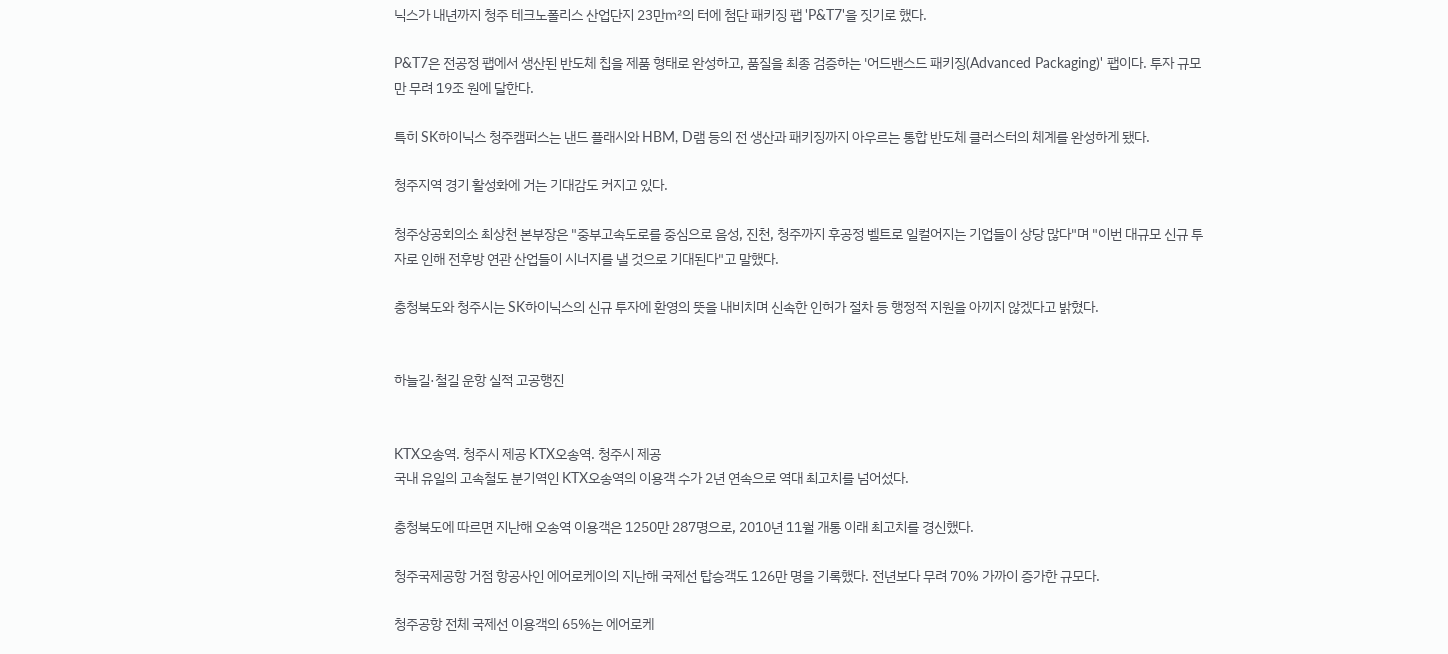닉스가 내년까지 청주 테크노폴리스 산업단지 23만㎡의 터에 첨단 패키징 팹 'P&T7'을 짓기로 했다.

P&T7은 전공정 팹에서 생산된 반도체 칩을 제품 형태로 완성하고, 품질을 최종 검증하는 '어드밴스드 패키징(Advanced Packaging)' 팹이다. 투자 규모만 무려 19조 원에 달한다.

특히 SK하이닉스 청주캠퍼스는 낸드 플래시와 HBM, D램 등의 전 생산과 패키징까지 아우르는 통합 반도체 클러스터의 체계를 완성하게 됐다.

청주지역 경기 활성화에 거는 기대감도 커지고 있다.

청주상공회의소 최상천 본부장은 "중부고속도로를 중심으로 음성, 진천, 청주까지 후공정 벨트로 일컬어지는 기업들이 상당 많다"며 "이번 대규모 신규 투자로 인해 전후방 연관 산업들이 시너지를 낼 것으로 기대된다"고 말했다.

충청북도와 청주시는 SK하이닉스의 신규 투자에 환영의 뜻을 내비치며 신속한 인허가 절차 등 행정적 지원을 아끼지 않겠다고 밝혔다.


하늘길·철길 운항 실적 고공행진


KTX오송역. 청주시 제공 KTX오송역. 청주시 제공
국내 유일의 고속철도 분기역인 KTX오송역의 이용객 수가 2년 연속으로 역대 최고치를 넘어섰다.

충청북도에 따르면 지난해 오송역 이용객은 1250만 287명으로, 2010년 11월 개통 이래 최고치를 경신했다.

청주국제공항 거점 항공사인 에어로케이의 지난해 국제선 탑승객도 126만 명을 기록했다. 전년보다 무려 70% 가까이 증가한 규모다.

청주공항 전체 국제선 이용객의 65%는 에어로케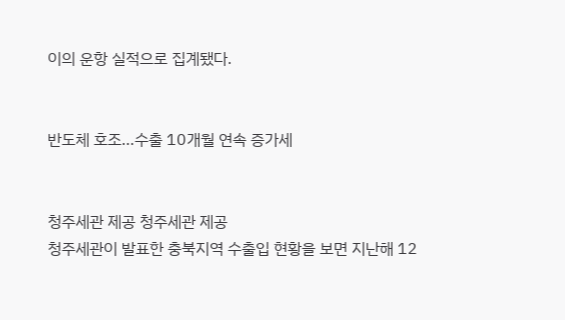이의 운항 실적으로 집계됐다.


반도체 호조…수출 10개월 연속 증가세


청주세관 제공 청주세관 제공
청주세관이 발표한 충북지역 수출입 현황을 보면 지난해 12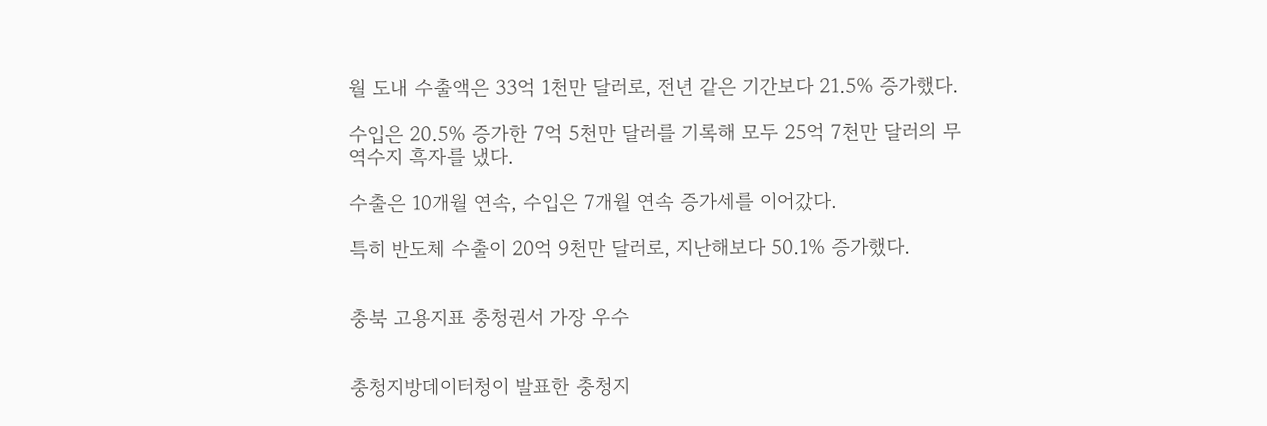월 도내 수출액은 33억 1천만 달러로, 전년 같은 기간보다 21.5% 증가했다.

수입은 20.5% 증가한 7억 5천만 달러를 기록해 모두 25억 7천만 달러의 무역수지 흑자를 냈다.

수출은 10개월 연속, 수입은 7개월 연속 증가세를 이어갔다.

특히 반도체 수출이 20억 9천만 달러로, 지난해보다 50.1% 증가했다.


충북 고용지표 충청권서 가장 우수


충청지방데이터청이 발표한 충청지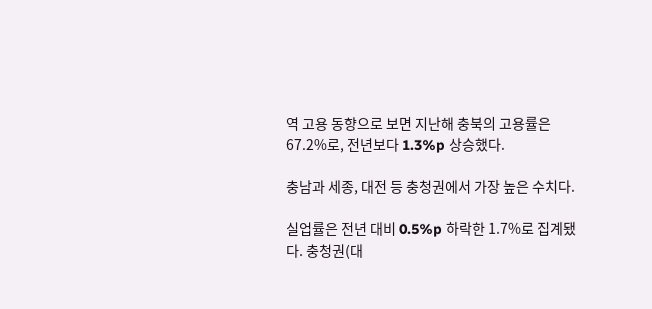역 고용 동향으로 보면 지난해 충북의 고용률은 67.2%로, 전년보다 1.3%p 상승했다.

충남과 세종, 대전 등 충청권에서 가장 높은 수치다.

실업률은 전년 대비 0.5%p 하락한 1.7%로 집계됐다. 충청권(대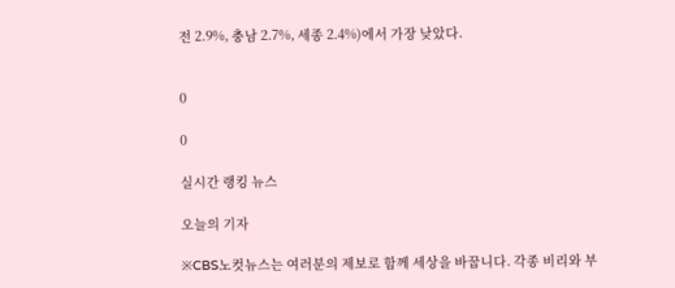전 2.9%, 충남 2.7%, 세종 2.4%)에서 가장 낮았다.


0

0

실시간 랭킹 뉴스

오늘의 기자

※CBS노컷뉴스는 여러분의 제보로 함께 세상을 바꿉니다. 각종 비리와 부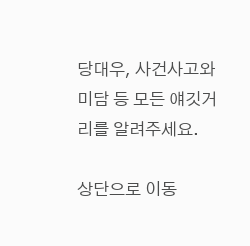당대우, 사건사고와 미담 등 모든 얘깃거리를 알려주세요.

상단으로 이동